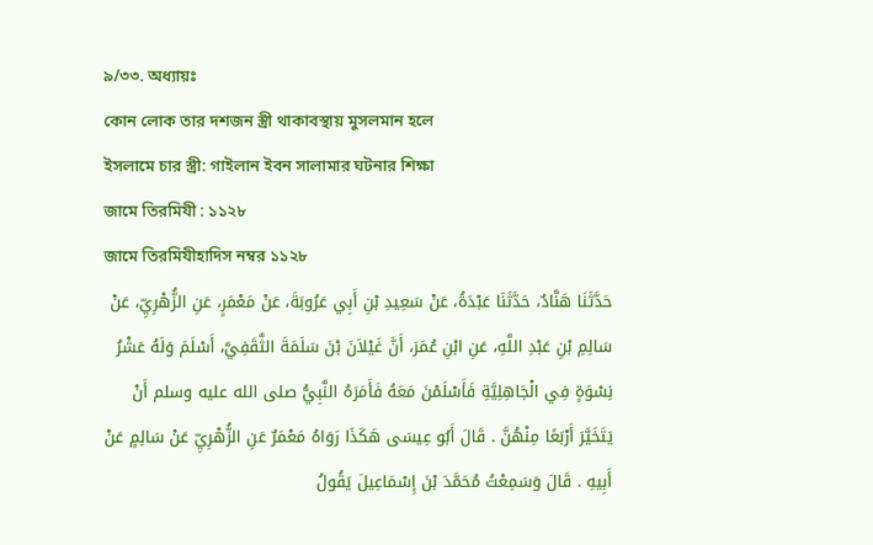৯/৩৩. অধ্যায়ঃ
কোন লোক তার দশজন স্ত্রী থাকাবস্থায় মুসলমান হলে
ইসলামে চার স্ত্রী: গাইলান ইবন সালামার ঘটনার শিক্ষা
জামে তিরমিযী : ১১২৮
জামে তিরমিযীহাদিস নম্বর ১১২৮
حَدَّثَنَا هَنَّادٌ، حَدَّثَنَا عَبْدَةُ، عَنْ سَعِيدِ بْنِ أَبِي عَرُوبَةَ، عَنْ مَعْمَرٍ، عَنِ الزُّهْرِيِّ، عَنْ سَالِمِ بْنِ عَبْدِ اللَّهِ، عَنِ ابْنِ عُمَرَ، أَنَّ غَيْلاَنَ بْنَ سَلَمَةَ الثَّقَفِيَّ، أَسْلَمَ وَلَهُ عَشْرُ نِسْوَةٍ فِي الْجَاهِلِيَّةِ فَأَسْلَمْنَ مَعَهُ فَأَمَرَهُ النَّبِيُّ صلى الله عليه وسلم أَنْ يَتَخَيَّرَ أَرْبَعًا مِنْهُنَّ . قَالَ أَبُو عِيسَى هَكَذَا رَوَاهُ مَعْمَرٌ عَنِ الزُّهْرِيِّ عَنْ سَالِمٍ عَنْ أَبِيهِ . قَالَ وَسَمِعْتُ مُحَمَّدَ بْنَ إِسْمَاعِيلَ يَقُولُ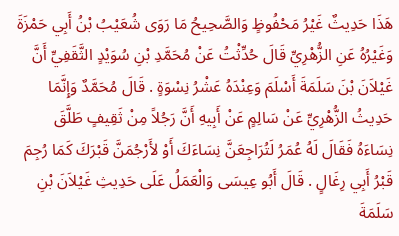هَذَا حَدِيثٌ غَيْرُ مَحْفُوظٍ وَالصَّحِيحُ مَا رَوَى شُعَيْبُ بْنُ أَبِي حَمْزَةَ وَغَيْرُهُ عَنِ الزُّهْرِيِّ قَالَ حُدِّثْتُ عَنْ مُحَمَّدِ بْنِ سُوَيْدٍ الثَّقَفِيِّ أَنَّ غَيْلاَنَ بْنَ سَلَمَةَ أَسْلَمَ وَعِنْدَهُ عَشْرُ نِسْوَةٍ . قَالَ مُحَمَّدٌ وَإِنَّمَا حَدِيثُ الزُّهْرِيِّ عَنْ سَالِمٍ عَنْ أَبِيهِ أَنَّ رَجُلاً مِنْ ثَقِيفٍ طَلَّقَ نِسَاءَهُ فَقَالَ لَهُ عُمَرُ لَتُرَاجِعَنَّ نِسَاءَكَ أَوْ لأَرْجُمَنَّ قَبْرَكَ كَمَا رُجِمَ قَبْرُ أَبِي رِغَالٍ . قَالَ أَبُو عِيسَى وَالْعَمَلُ عَلَى حَدِيثِ غَيْلاَنَ بْنِ سَلَمَةَ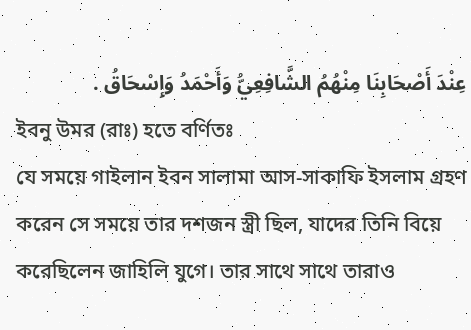عِنْدَ أَصْحَابِنَا مِنْهُمُ الشَّافِعِيُّ وَأَحْمَدُ وَإِسْحَاقُ .
ইবনু উমর (রাঃ) হতে বর্ণিতঃ
যে সময়ে গাইলান ইবন সালামা আস-সাকাফি ইসলাম গ্রহণ করেন সে সময়ে তার দশজন স্ত্রী ছিল, যাদের তিনি বিয়ে করেছিলেন জাহিলি যুগে। তার সাথে সাথে তারাও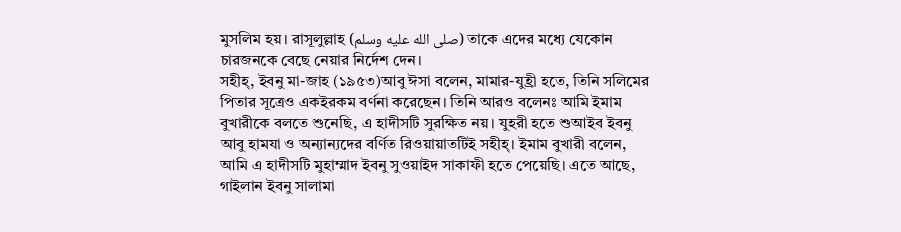মুসলিম হয়। রাসূলুল্লাহ (صلى الله عليه وسلم) তাকে এদের মধ্যে যেকোন চারজনকে বেছে নেয়ার নির্দেশ দেন।
সহীহ্, ইবনু মা-জাহ (১৯৫৩)আবু ঈসা বলেন, মামার-যুহ্রী হতে, তিনি সলিমের পিতার সূত্রেও একইরকম বর্ণনা করেছেন। তিনি আরও বলেনঃ আমি ইমাম বুখারীকে বলতে শুনেছি, এ হাদীসটি সুরক্ষিত নয়। যুহরী হতে শুআইব ইবনু আবু হামযা ও অন্যান্যদের বর্ণিত রিওয়ায়াতটিই সহীহ্। ইমাম বুখারী বলেন, আমি এ হাদীসটি মুহাম্মাদ ইবনু সুওয়াইদ সাকাফী হতে পেয়েছি। এতে আছে, গাইলান ইবনু সালামা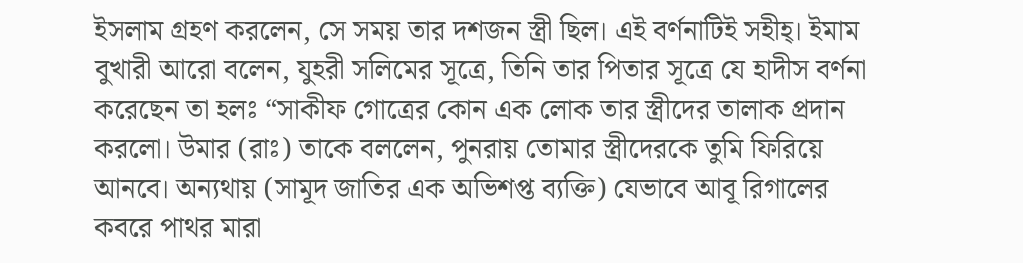ইসলাম গ্রহণ করলেন, সে সময় তার দশজন স্ত্রী ছিল। এই বর্ণনাটিই সহীহ্। ইমাম বুখারী আরো বলেন, যুহরী সলিমের সূত্রে, তিনি তার পিতার সূত্রে যে হাদীস বর্ণনা করেছেন তা হলঃ “সাকীফ গোত্রের কোন এক লোক তার স্ত্রীদের তালাক প্রদান করলো। উমার (রাঃ) তাকে বললেন, পুনরায় তোমার স্ত্রীদেরকে তুমি ফিরিয়ে আনবে। অন্যথায় (সামূদ জাতির এক অভিশপ্ত ব্যক্তি) যেভাবে আবূ রিগালের কবরে পাথর মারা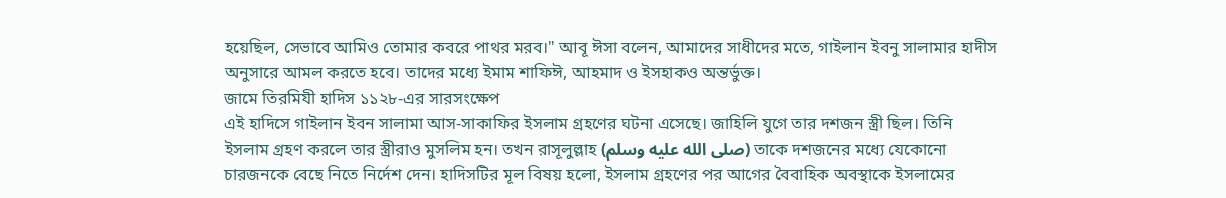হয়েছিল, সেভাবে আমিও তোমার কবরে পাথর মরব।" আবূ ঈসা বলেন, আমাদের সাধীদের মতে, গাইলান ইবনু সালামার হাদীস অনুসারে আমল করতে হবে। তাদের মধ্যে ইমাম শাফিঈ, আহমাদ ও ইসহাকও অন্তর্ভুক্ত।
জামে তিরমিযী হাদিস ১১২৮-এর সারসংক্ষেপ
এই হাদিসে গাইলান ইবন সালামা আস-সাকাফির ইসলাম গ্রহণের ঘটনা এসেছে। জাহিলি যুগে তার দশজন স্ত্রী ছিল। তিনি ইসলাম গ্রহণ করলে তার স্ত্রীরাও মুসলিম হন। তখন রাসূলুল্লাহ (صلى الله عليه وسلم) তাকে দশজনের মধ্যে যেকোনো চারজনকে বেছে নিতে নির্দেশ দেন। হাদিসটির মূল বিষয় হলো, ইসলাম গ্রহণের পর আগের বৈবাহিক অবস্থাকে ইসলামের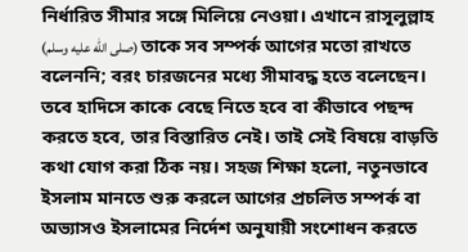নির্ধারিত সীমার সঙ্গে মিলিয়ে নেওয়া। এখানে রাসূলুল্লাহ (صلى الله عليه وسلم) তাকে সব সম্পর্ক আগের মতো রাখতে বলেননি; বরং চারজনের মধ্যে সীমাবদ্ধ হতে বলেছেন। তবে হাদিসে কাকে বেছে নিতে হবে বা কীভাবে পছন্দ করতে হবে, তার বিস্তারিত নেই। তাই সেই বিষয়ে বাড়তি কথা যোগ করা ঠিক নয়। সহজ শিক্ষা হলো, নতুনভাবে ইসলাম মানতে শুরু করলে আগের প্রচলিত সম্পর্ক বা অভ্যাসও ইসলামের নির্দেশ অনুযায়ী সংশোধন করতে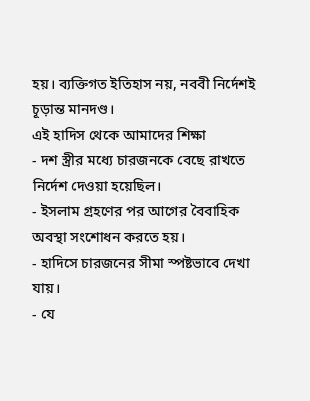হয়। ব্যক্তিগত ইতিহাস নয়, নববী নির্দেশই চূড়ান্ত মানদণ্ড।
এই হাদিস থেকে আমাদের শিক্ষা
- দশ স্ত্রীর মধ্যে চারজনকে বেছে রাখতে নির্দেশ দেওয়া হয়েছিল।
- ইসলাম গ্রহণের পর আগের বৈবাহিক অবস্থা সংশোধন করতে হয়।
- হাদিসে চারজনের সীমা স্পষ্টভাবে দেখা যায়।
- যে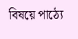বিষয়ে পাঠ্যে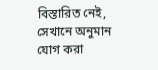বিস্তারিত নেই, সেখানে অনুমান যোগ করা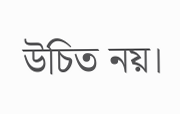উচিত নয়।